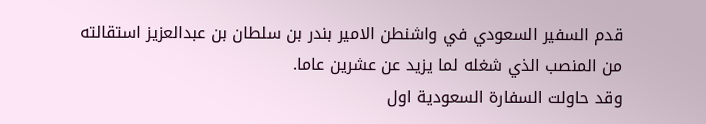قدم السفير السعودي في واشنطن الامير بندر بن سلطان بن عبدالعزيز استقالته من المنصب الذي شغله لما يزيد عن عشرين عاما.
وقد حاولت السفارة السعودية اول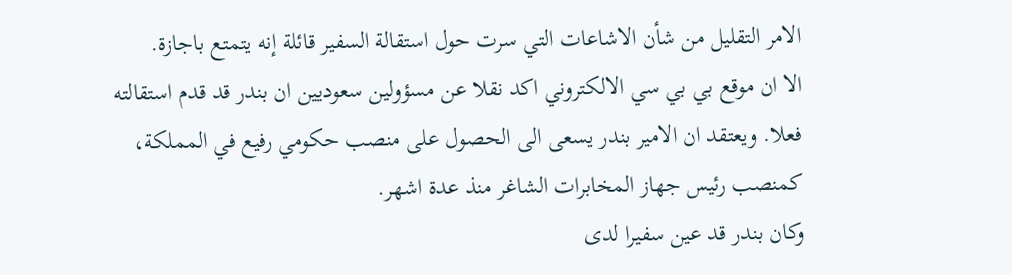الامر التقليل من شأن الاشاعات التي سرت حول استقالة السفير قائلة إنه يتمتع باجازة.
الا ان موقع بي بي سي الالكتروني اكد نقلا عن مسؤولين سعوديين ان بندر قد قدم استقالته فعلا. ويعتقد ان الامير بندر يسعى الى الحصول على منصب حكومي رفيع في المملكة، كمنصب رئيس جهاز المخابرات الشاغر منذ عدة اشهر.
وكان بندر قد عين سفيرا لدى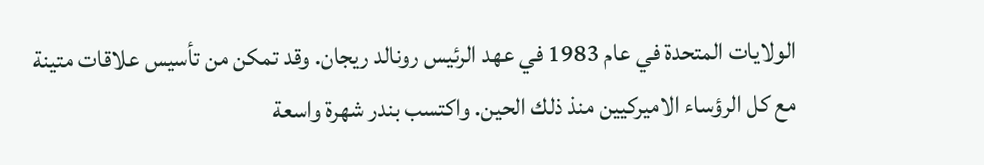الولايات المتحدة في عام 1983 في عهد الرئيس رونالد ريجان. وقد تمكن من تأسيس علاقات متينة مع كل الرؤساء الاميركيين منذ ذلك الحين. واكتسب بندر شهرة واسعة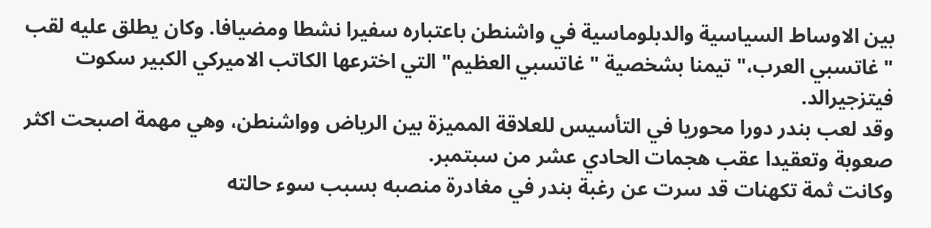بين الاوساط السياسية والدبلوماسية في واشنطن باعتباره سفيرا نشطا ومضيافا. وكان يطلق عليه لقب "غاتسبي العرب،" تيمنا بشخصية "غاتسبي العظيم" التي اخترعها الكاتب الاميركي الكبير سكوت فيتزجيرالد.
وقد لعب بندر دورا محوريا في التأسيس للعلاقة المميزة بين الرياض وواشنطن، وهي مهمة اصبحت اكثر صعوبة وتعقيدا عقب هجمات الحادي عشر من سبتمبر.
وكانت ثمة تكهنات قد سرت عن رغبة بندر في مغادرة منصبه بسبب سوء حالته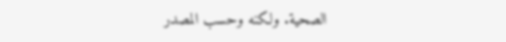الصحية. ولكنه وحسب المصدر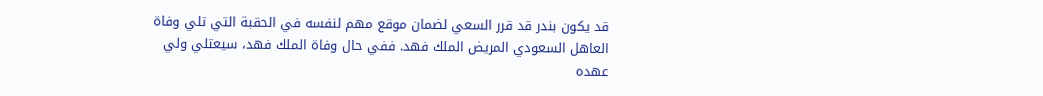قد يكون بندر قد قرر السعي لضمان موقع مهم لنفسه في الحقبة التي تلي وفاة العاهل السعودي المريض الملك فهد. ففي حال وفاة الملك فهد، سيعتلي ولي عهده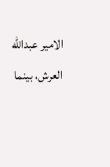الامير عبدالله العرش، بينما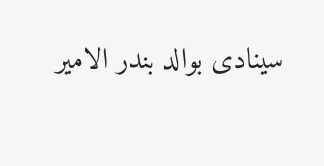سينادى بوالد بندر الامير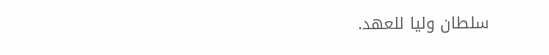سلطان وليا للعهد.